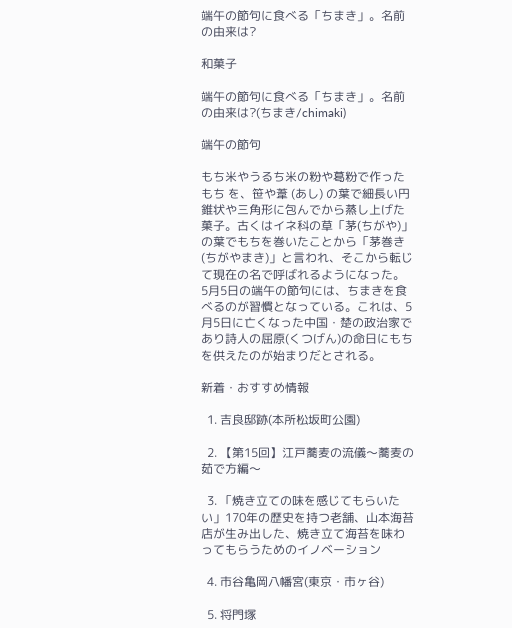端午の節句に食べる「ちまき」。名前の由来は?

和菓子

端午の節句に食べる「ちまき」。名前の由来は?(ちまき/chimaki)

端午の節句

もち米やうるち米の粉や葛粉で作ったもち を、笹や葦 (あし) の葉で細長い円錐状や三角形に包んでから蒸し上げた菓子。古くはイネ科の草「茅(ちがや)」の葉でもちを巻いたことから「茅巻き(ちがやまき)」と言われ、そこから転じて現在の名で呼ばれるようになった。
5月5日の端午の節句には、ちまきを食べるのが習慣となっている。これは、5月5日に亡くなった中国・楚の政治家であり詩人の屈原(くつげん)の命日にもちを供えたのが始まりだとされる。

新着・おすすめ情報

  1. 吉良邸跡(本所松坂町公園)

  2. 【第15回】江戸蕎麦の流儀〜蕎麦の茹で方編〜

  3. 「焼き立ての味を感じてもらいたい」170年の歴史を持つ老舗、山本海苔店が生み出した、焼き立て海苔を味わってもらうためのイノベーション

  4. 市谷亀岡八幡宮(東京・市ヶ谷)

  5. 将門塚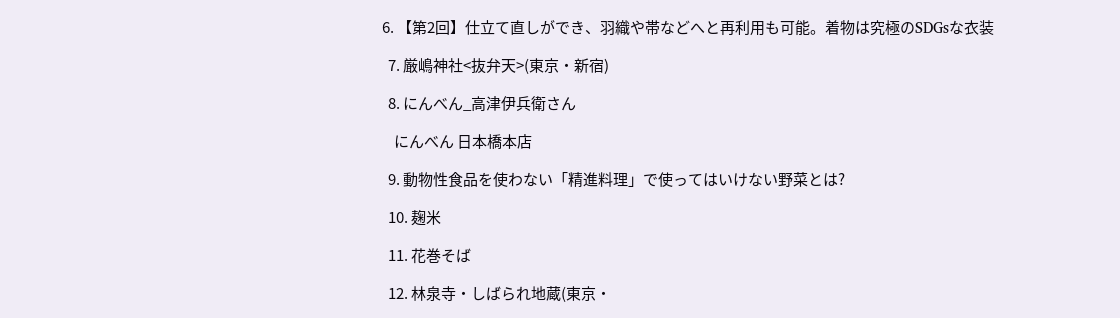6. 【第2回】仕立て直しができ、羽織や帯などへと再利用も可能。着物は究極のSDGsな衣装

  7. 厳嶋神社<抜弁天>(東京・新宿)

  8. にんべん_高津伊兵衛さん

    にんべん 日本橋本店

  9. 動物性食品を使わない「精進料理」で使ってはいけない野菜とは?

  10. 麹米

  11. 花巻そば

  12. 林泉寺・しばられ地蔵(東京・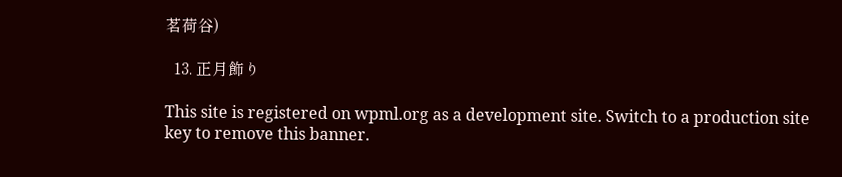茗荷谷)

  13. 正月飾り

This site is registered on wpml.org as a development site. Switch to a production site key to remove this banner.